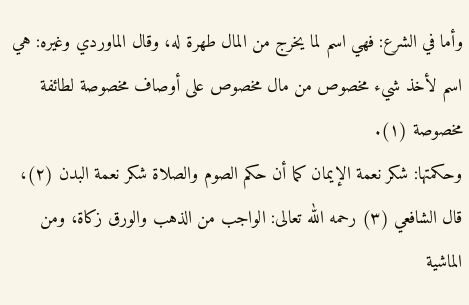وأما في الشرع: فهي اسم لما يخرج من المال طهرة له، وقال الماوردي وغيره: هي اسم لأخذ شيء مخصوص من مال مخصوص على أوصاف مخصوصة لطائفة مخصوصة (١).
وحكمتها: شكر نعمة الإيمان كما أن حكم الصوم والصلاة شكر نعمة البدن (٢)، قال الشافعي (٣) رحمه الله تعالى: الواجب من الذهب والورق زكاة، ومن الماشية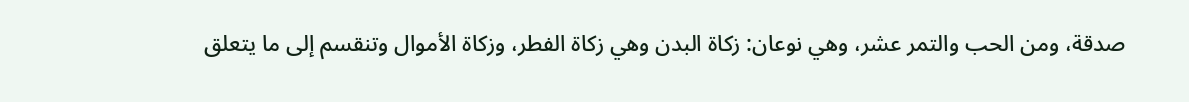صدقة، ومن الحب والتمر عشر، وهي نوعان: زكاة البدن وهي زكاة الفطر، وزكاة الأموال وتنقسم إلى ما يتعلق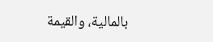بالمالية، والقيمة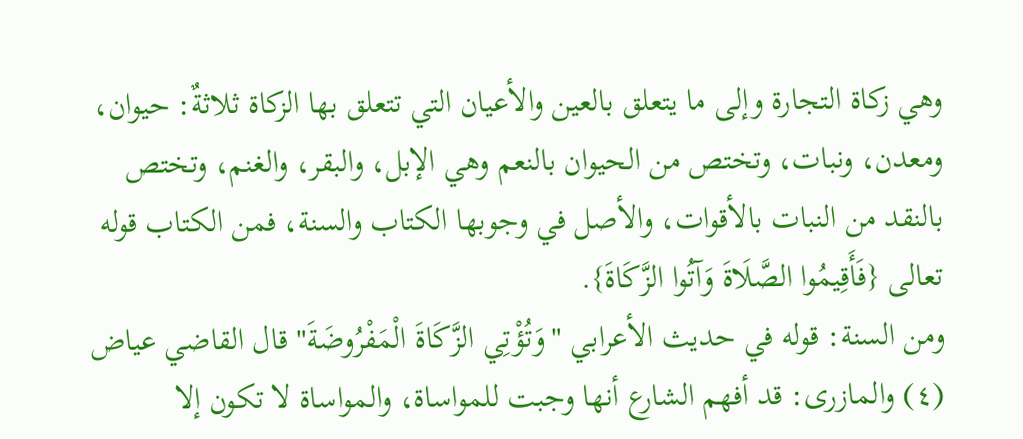وهي زكاة التجارة وإلى ما يتعلق بالعين والأعيان التي تتعلق بها الزكاة ثلاثةٌ: حيوان، ومعدن، ونبات، وتختص من الحيوان بالنعم وهي الإبل، والبقر، والغنم، وتختص بالنقد من النبات بالأقوات، والأصل في وجوبها الكتاب والسنة، فمن الكتاب قوله تعالى {فَأَقِيمُوا الصَّلَاةَ وَآتُوا الزَّكَاةَ}.
ومن السنة: قوله في حديث الأعرابي "وَتُؤْتِي الزَّكَاةَ الْمَفْرُوضَةَ" قال القاضي عياض (٤) والمازرى: قد أفهم الشارع أنها وجبت للمواساة، والمواساة لا تكون إلا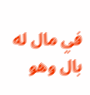في مال له بال وهو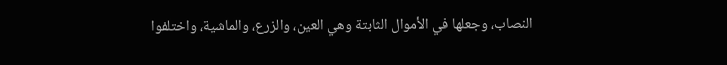النصاب، وجعلها في الأموال الثابتة وهي العين، والزرع، والماشية، واختلفوا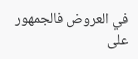في العروض فالجمهور على